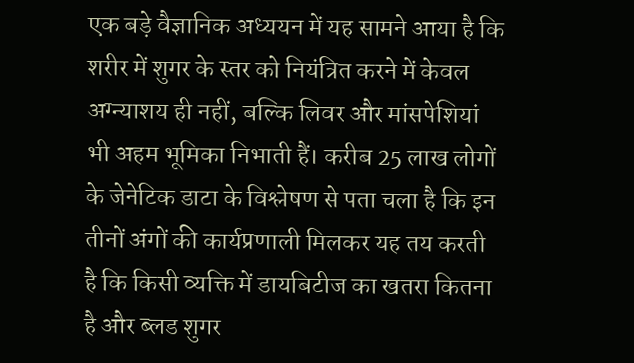एक बड़े वैज्ञानिक अध्ययन में यह सामने आया है कि शरीर में शुगर के स्तर को नियंत्रित करने में केवल अग्न्याशय ही नहीं, बल्कि लिवर और मांसपेशियां भी अहम भूमिका निभाती हैं। करीब 25 लाख लोगों के जेनेटिक डाटा के विश्लेषण से पता चला है कि इन तीनों अंगों की कार्यप्रणाली मिलकर यह तय करती है कि किसी व्यक्ति में डायबिटीज का खतरा कितना है और ब्लड शुगर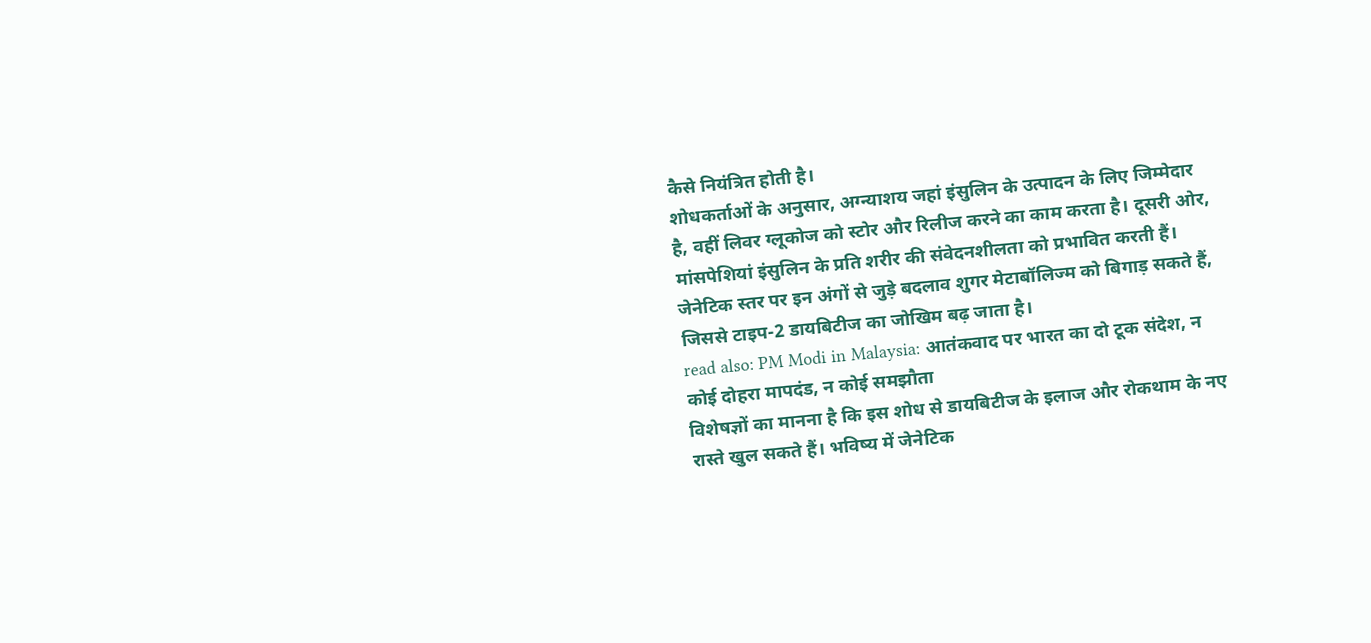कैसे नियंत्रित होती है।
शोधकर्ताओं के अनुसार, अग्न्याशय जहां इंसुलिन के उत्पादन के लिए जिम्मेदार है, वहीं लिवर ग्लूकोज को स्टोर और रिलीज करने का काम करता है। दूसरी ओर, मांसपेशियां इंसुलिन के प्रति शरीर की संवेदनशीलता को प्रभावित करती हैं। जेनेटिक स्तर पर इन अंगों से जुड़े बदलाव शुगर मेटाबॉलिज्म को बिगाड़ सकते हैं, जिससे टाइप-2 डायबिटीज का जोखिम बढ़ जाता है।
read also: PM Modi in Malaysia: आतंकवाद पर भारत का दो टूक संदेश, न कोई दोहरा मापदंड, न कोई समझौता
विशेषज्ञों का मानना है कि इस शोध से डायबिटीज के इलाज और रोकथाम के नए रास्ते खुल सकते हैं। भविष्य में जेनेटिक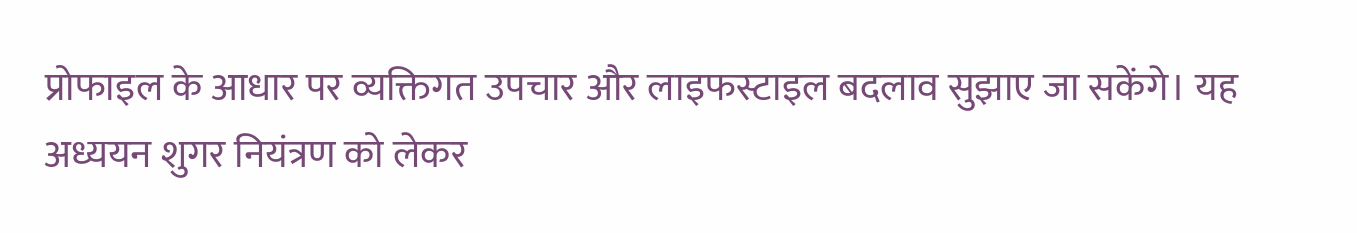प्रोफाइल के आधार पर व्यक्तिगत उपचार और लाइफस्टाइल बदलाव सुझाए जा सकेंगे। यह अध्ययन शुगर नियंत्रण को लेकर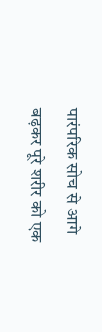पारंपरिक सोच से आगे बढ़कर पूरे शरीर को एक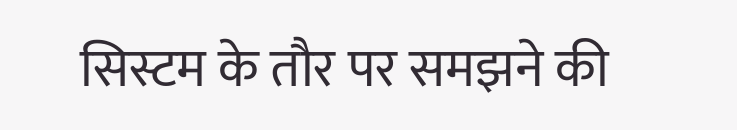सिस्टम के तौर पर समझने की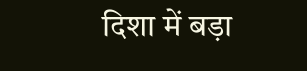दिशा में बड़ा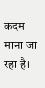कदम माना जा रहा है।